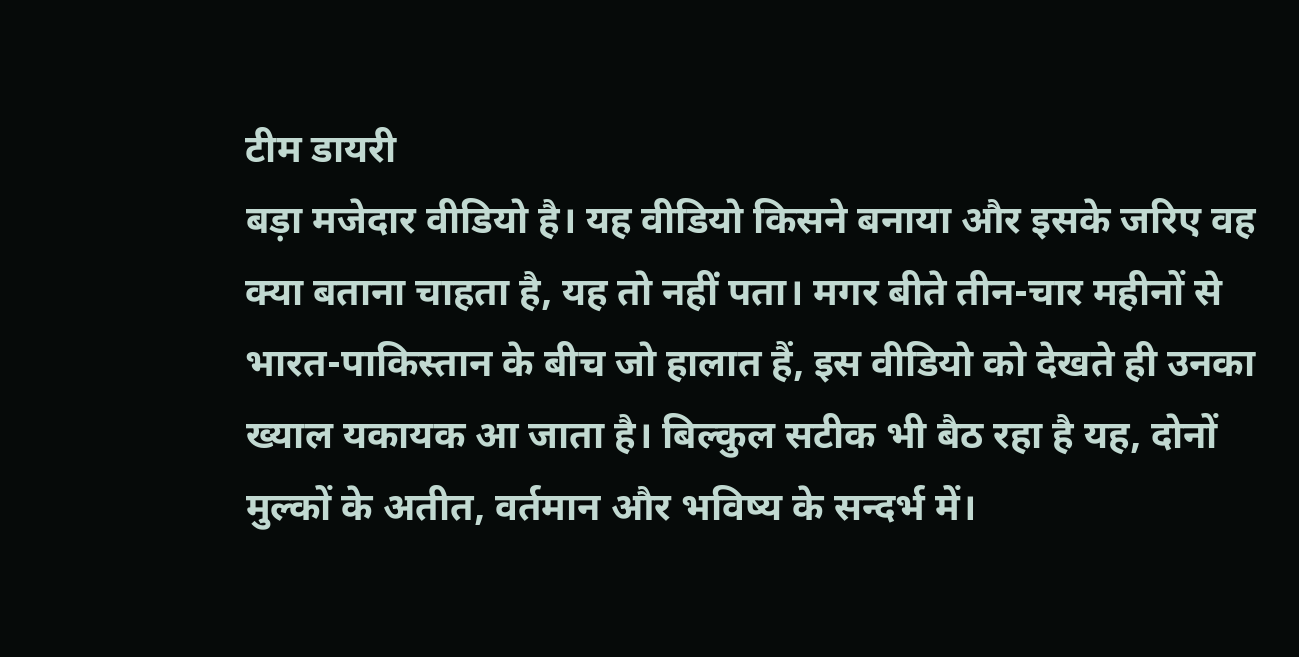टीम डायरी
बड़ा मजेदार वीडियो है। यह वीडियो किसने बनाया और इसके जरिए वह क्या बताना चाहता है, यह तो नहीं पता। मगर बीते तीन-चार महीनों से भारत-पाकिस्तान के बीच जो हालात हैं, इस वीडियो को देखते ही उनका ख्याल यकायक आ जाता है। बिल्कुल सटीक भी बैठ रहा है यह, दोनों मुल्कों के अतीत, वर्तमान और भविष्य के सन्दर्भ में।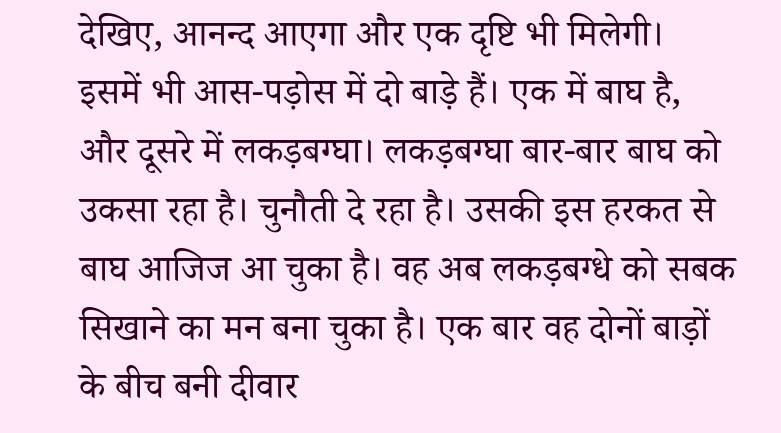देखिए, आनन्द आएगा और एक दृष्टि भी मिलेगी।
इसमें भी आस-पड़ोस में दो बाड़े हैं। एक में बाघ है, और दूसरे में लकड़बग्घा। लकड़बग्घा बार-बार बाघ को उकसा रहा है। चुनौती दे रहा है। उसकी इस हरकत से बाघ आजिज आ चुका है। वह अब लकड़बग्धे को सबक सिखाने का मन बना चुका है। एक बार वह दोनों बाड़ों के बीच बनी दीवार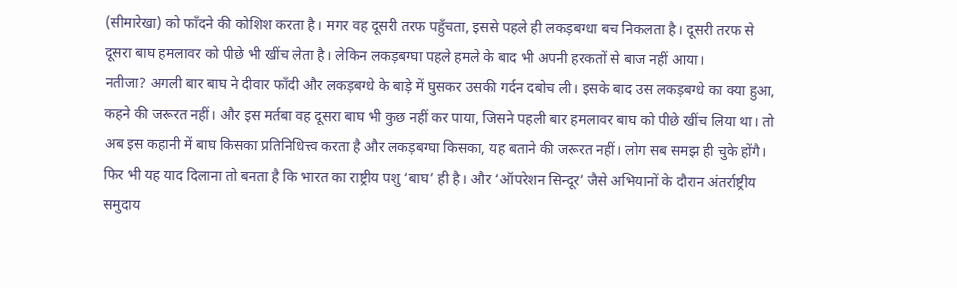(सीमारेखा) को फाँदने की कोशिश करता है। मगर वह दूसरी तरफ पहुँचता, इससे पहले ही लकड़बग्धा बच निकलता है। दूसरी तरफ से दूसरा बाघ हमलावर को पीछे भी खींच लेता है। लेकिन लकड़बग्घा पहले हमले के बाद भी अपनी हरकतों से बाज नहीं आया।
नतीजा? अगली बार बाघ ने दीवार फाँदी और लकड़बग्धे के बाड़े में घुसकर उसकी गर्दन दबोच ली। इसके बाद उस लकड़बग्धे का क्या हुआ, कहने की जरूरत नहीं। और इस मर्तबा वह दूसरा बाघ भी कुछ नहीं कर पाया, जिसने पहली बार हमलावर बाघ को पीछे खींच लिया था। तो अब इस कहानी में बाघ किसका प्रतिनिधित्त्व करता है और लकड़बग्घा किसका, यह बताने की जरूरत नहीं। लोग सब समझ ही चुके होंगै। फिर भी यह याद दिलाना तो बनता है कि भारत का राष्ट्रीय पशु ‘बाघ’ ही है। और ‘ऑपरेशन सिन्दूर’ जैसे अभियानों के दौरान अंतर्राष्ट्रीय समुदाय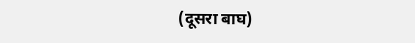(दूसरा बाघ)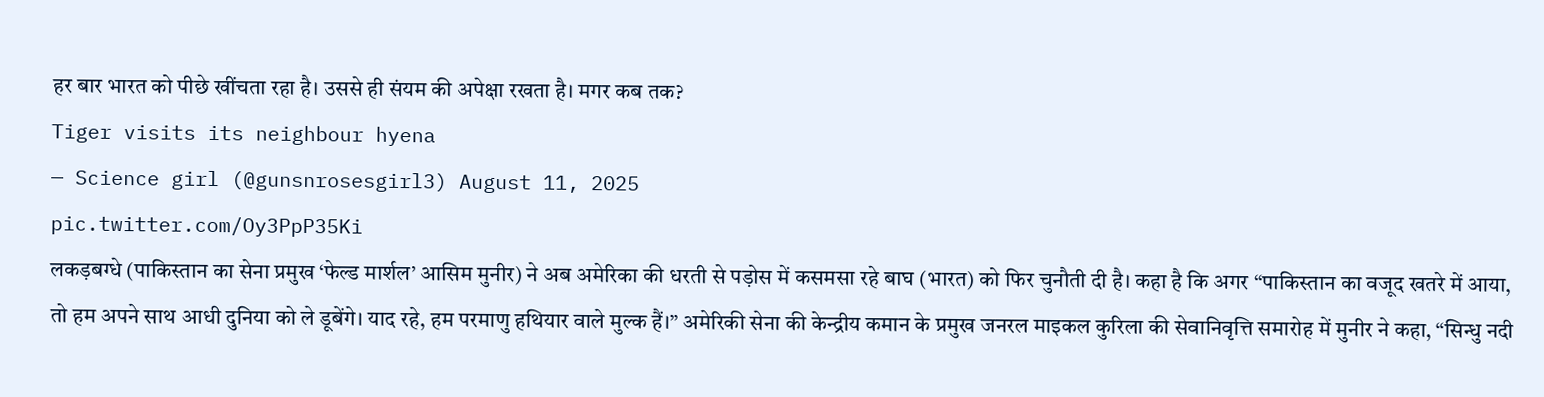हर बार भारत को पीछे खींचता रहा है। उससे ही संयम की अपेक्षा रखता है। मगर कब तक?
Tiger visits its neighbour hyena
— Science girl (@gunsnrosesgirl3) August 11, 2025
pic.twitter.com/Oy3PpP35Ki
लकड़बग्धे (पाकिस्तान का सेना प्रमुख ‘फेल्ड मार्शल’ आसिम मुनीर) ने अब अमेरिका की धरती से पड़ोस में कसमसा रहे बाघ (भारत) को फिर चुनौती दी है। कहा है कि अगर “पाकिस्तान का वजूद खतरे में आया, तो हम अपने साथ आधी दुनिया को ले डूबेंगे। याद रहे, हम परमाणु हथियार वाले मुल्क हैं।” अमेरिकी सेना की केन्द्रीय कमान के प्रमुख जनरल माइकल कुरिला की सेवानिवृत्ति समारोह में मुनीर ने कहा, “सिन्धु नदी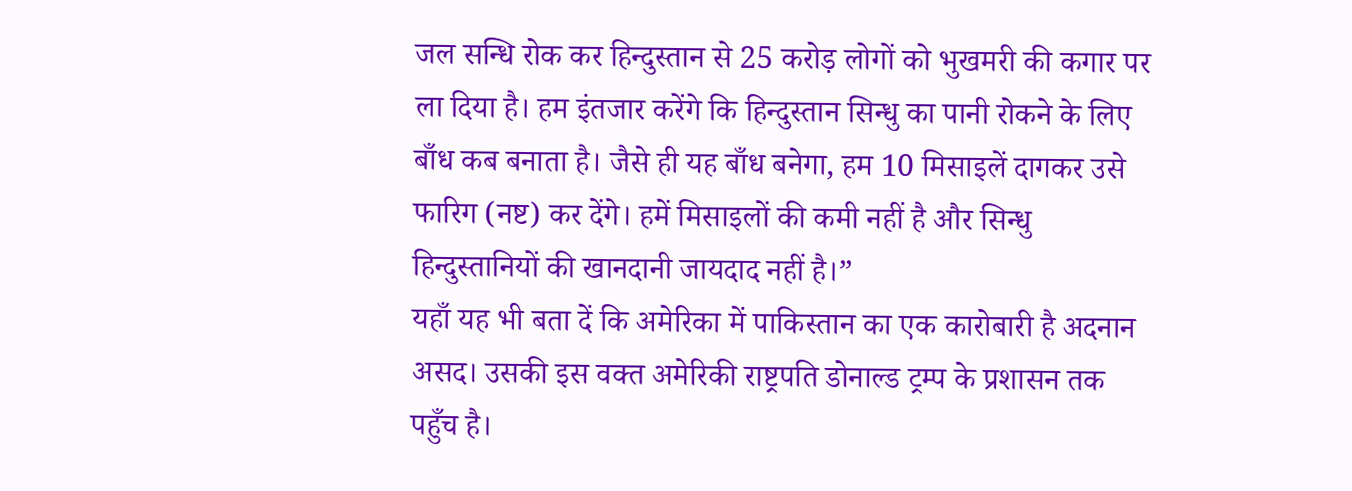जल सन्धि रोक कर हिन्दुस्तान से 25 करोड़ लोगों को भुखमरी की कगार पर ला दिया है। हम इंतजार करेंगे कि हिन्दुस्तान सिन्धु का पानी रोकने के लिए बाँध कब बनाता है। जैसे ही यह बाँध बनेगा, हम 10 मिसाइलें दागकर उसे फारिग (नष्ट) कर देंगे। हमें मिसाइलों की कमी नहीं है और सिन्धु हिन्दुस्तानियों की खानदानी जायदाद नहीं है।”
यहाँ यह भी बता दें कि अमेरिका में पाकिस्तान का एक कारोबारी है अदनान असद। उसकी इस वक्त अमेरिकी राष्ट्रपति डोनाल्ड ट्रम्प के प्रशासन तक पहुँच है।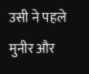उसी ने पहले मुनीर और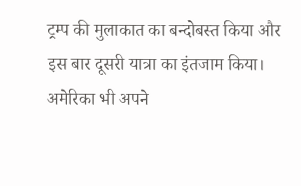ट्रम्प की मुलाकात का बन्दोबस्त किया और इस बार दूसरी यात्रा का इंतजाम किया। अमेरिका भी अपने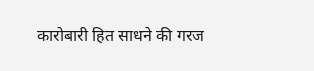कारोबारी हित साधने की गरज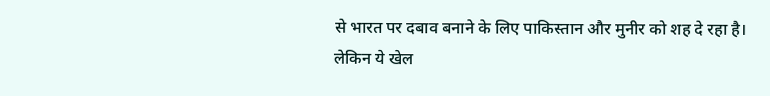से भारत पर दबाव बनाने के लिए पाकिस्तान और मुनीर को शह दे रहा है।
लेकिन ये खेल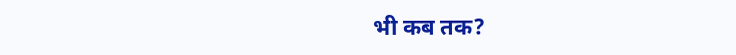भी कब तक?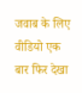जवाब के लिए वीडियो एक बार फिर देखा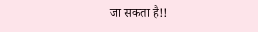जा सकता है!!